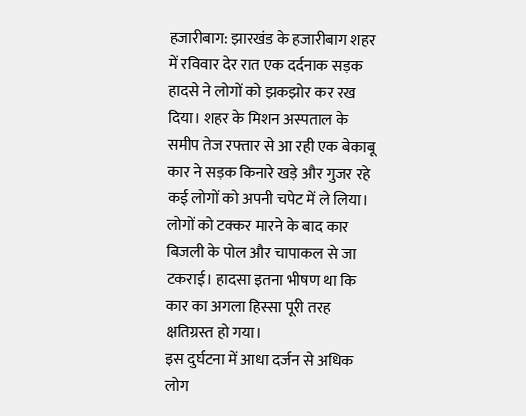हजारीबाग: झारखंड के हजारीबाग शहर में रविवार देर रात एक दर्दनाक सड़क हादसे ने लोगों को झकझोर कर रख दिया। शहर के मिशन अस्पताल के समीप तेज रफ्तार से आ रही एक बेकाबू कार ने सड़क किनारे खड़े और गुजर रहे कई लोगों को अपनी चपेट में ले लिया। लोगों को टक्कर मारने के बाद कार बिजली के पोल और चापाकल से जा टकराई। हादसा इतना भीषण था कि कार का अगला हिस्सा पूरी तरह क्षतिग्रस्त हो गया।
इस दुर्घटना में आधा दर्जन से अधिक लोग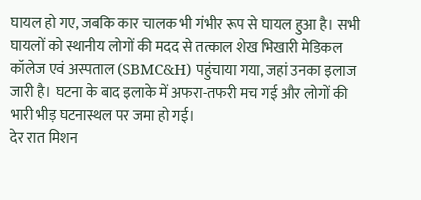घायल हो गए, जबकि कार चालक भी गंभीर रूप से घायल हुआ है। सभी घायलों को स्थानीय लोगों की मदद से तत्काल शेख भिखारी मेडिकल कॉलेज एवं अस्पताल (SBMC&H) पहुंचाया गया, जहां उनका इलाज जारी है। घटना के बाद इलाके में अफरा-तफरी मच गई और लोगों की भारी भीड़ घटनास्थल पर जमा हो गई।
देर रात मिशन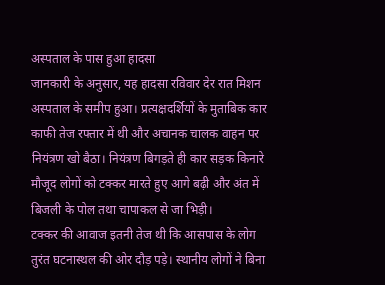अस्पताल के पास हुआ हादसा
जानकारी के अनुसार, यह हादसा रविवार देर रात मिशन अस्पताल के समीप हुआ। प्रत्यक्षदर्शियों के मुताबिक कार काफी तेज रफ्तार में थी और अचानक चालक वाहन पर नियंत्रण खो बैठा। नियंत्रण बिगड़ते ही कार सड़क किनारे मौजूद लोगों को टक्कर मारते हुए आगे बढ़ी और अंत में बिजली के पोल तथा चापाकल से जा भिड़ी।
टक्कर की आवाज इतनी तेज थी कि आसपास के लोग तुरंत घटनास्थल की ओर दौड़ पड़े। स्थानीय लोगों ने बिना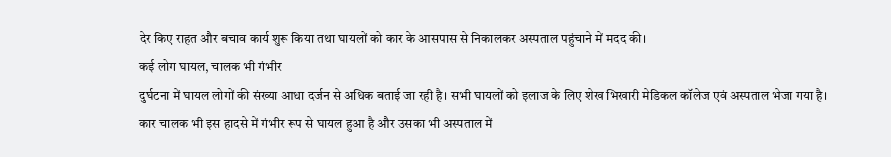देर किए राहत और बचाव कार्य शुरू किया तथा घायलों को कार के आसपास से निकालकर अस्पताल पहुंचाने में मदद की।
कई लोग घायल, चालक भी गंभीर
दुर्घटना में घायल लोगों की संख्या आधा दर्जन से अधिक बताई जा रही है। सभी घायलों को इलाज के लिए शेख भिखारी मेडिकल कॉलेज एवं अस्पताल भेजा गया है।
कार चालक भी इस हादसे में गंभीर रूप से घायल हुआ है और उसका भी अस्पताल में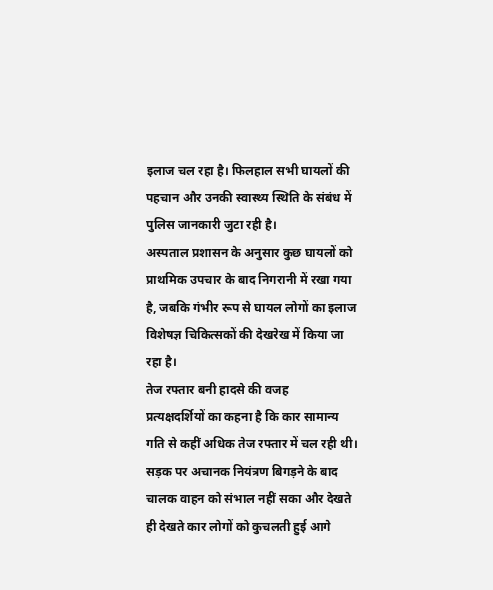इलाज चल रहा है। फिलहाल सभी घायलों की पहचान और उनकी स्वास्थ्य स्थिति के संबंध में पुलिस जानकारी जुटा रही है।
अस्पताल प्रशासन के अनुसार कुछ घायलों को प्राथमिक उपचार के बाद निगरानी में रखा गया है, जबकि गंभीर रूप से घायल लोगों का इलाज विशेषज्ञ चिकित्सकों की देखरेख में किया जा रहा है।
तेज रफ्तार बनी हादसे की वजह
प्रत्यक्षदर्शियों का कहना है कि कार सामान्य गति से कहीं अधिक तेज रफ्तार में चल रही थी। सड़क पर अचानक नियंत्रण बिगड़ने के बाद चालक वाहन को संभाल नहीं सका और देखते ही देखते कार लोगों को कुचलती हुई आगे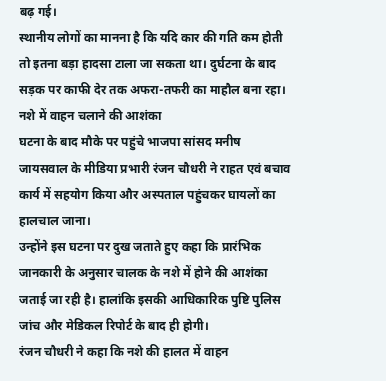बढ़ गई।
स्थानीय लोगों का मानना है कि यदि कार की गति कम होती तो इतना बड़ा हादसा टाला जा सकता था। दुर्घटना के बाद सड़क पर काफी देर तक अफरा-तफरी का माहौल बना रहा।
नशे में वाहन चलाने की आशंका
घटना के बाद मौके पर पहुंचे भाजपा सांसद मनीष जायसवाल के मीडिया प्रभारी रंजन चौधरी ने राहत एवं बचाव कार्य में सहयोग किया और अस्पताल पहुंचकर घायलों का हालचाल जाना।
उन्होंने इस घटना पर दुख जताते हुए कहा कि प्रारंभिक जानकारी के अनुसार चालक के नशे में होने की आशंका जताई जा रही है। हालांकि इसकी आधिकारिक पुष्टि पुलिस जांच और मेडिकल रिपोर्ट के बाद ही होगी।
रंजन चौधरी ने कहा कि नशे की हालत में वाहन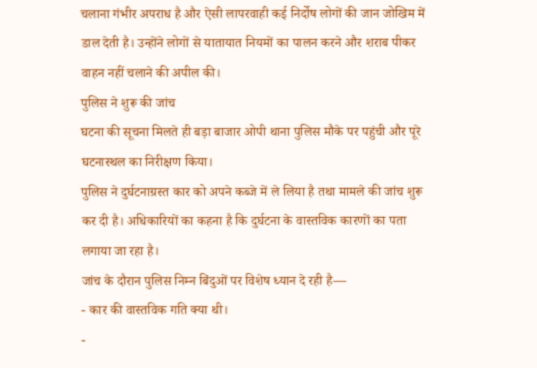चलाना गंभीर अपराध है और ऐसी लापरवाही कई निर्दोष लोगों की जान जोखिम में डाल देती है। उन्होंने लोगों से यातायात नियमों का पालन करने और शराब पीकर वाहन नहीं चलाने की अपील की।
पुलिस ने शुरू की जांच
घटना की सूचना मिलते ही बड़ा बाजार ओपी थाना पुलिस मौके पर पहुंची और पूरे घटनास्थल का निरीक्षण किया।
पुलिस ने दुर्घटनाग्रस्त कार को अपने कब्जे में ले लिया है तथा मामले की जांच शुरू कर दी है। अधिकारियों का कहना है कि दुर्घटना के वास्तविक कारणों का पता लगाया जा रहा है।
जांच के दौरान पुलिस निम्न बिंदुओं पर विशेष ध्यान दे रही है—
- कार की वास्तविक गति क्या थी।
-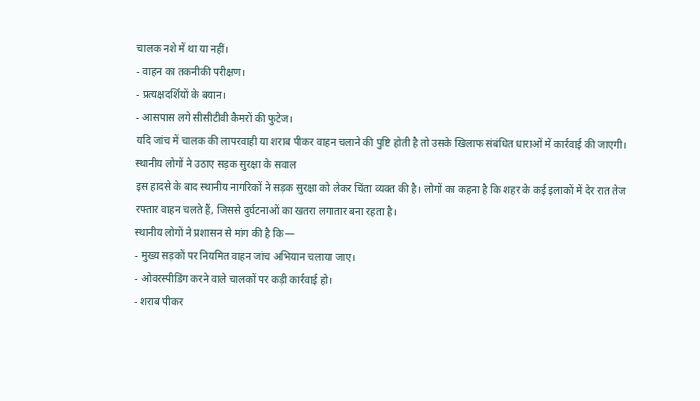चालक नशे में था या नहीं।
- वाहन का तकनीकी परीक्षण।
- प्रत्यक्षदर्शियों के बयान।
- आसपास लगे सीसीटीवी कैमरों की फुटेज।
यदि जांच में चालक की लापरवाही या शराब पीकर वाहन चलाने की पुष्टि होती है तो उसके खिलाफ संबंधित धाराओं में कार्रवाई की जाएगी।
स्थानीय लोगों ने उठाए सड़क सुरक्षा के सवाल
इस हादसे के बाद स्थानीय नागरिकों ने सड़क सुरक्षा को लेकर चिंता व्यक्त की है। लोगों का कहना है कि शहर के कई इलाकों में देर रात तेज रफ्तार वाहन चलते हैं, जिससे दुर्घटनाओं का खतरा लगातार बना रहता है।
स्थानीय लोगों ने प्रशासन से मांग की है कि—
- मुख्य सड़कों पर नियमित वाहन जांच अभियान चलाया जाए।
- ओवरस्पीडिंग करने वाले चालकों पर कड़ी कार्रवाई हो।
- शराब पीकर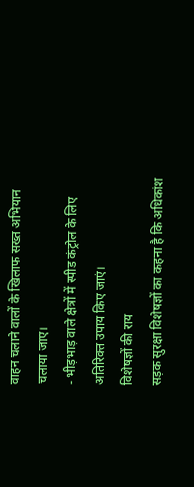वाहन चलाने वालों के खिलाफ सख्त अभियान चलाया जाए।
- भीड़भाड़ वाले क्षेत्रों में स्पीड कंट्रोल के लिए अतिरिक्त उपाय किए जाएं।
विशेषज्ञों की राय
सड़क सुरक्षा विशेषज्ञों का कहना है कि अधिकांश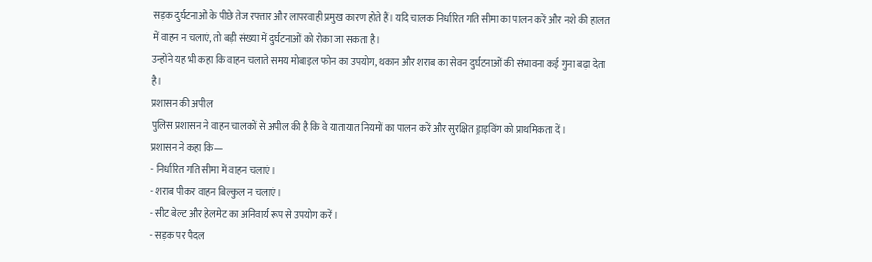सड़क दुर्घटनाओं के पीछे तेज रफ्तार और लापरवाही प्रमुख कारण होते हैं। यदि चालक निर्धारित गति सीमा का पालन करें और नशे की हालत में वाहन न चलाएं, तो बड़ी संख्या में दुर्घटनाओं को रोका जा सकता है।
उन्होंने यह भी कहा कि वाहन चलाते समय मोबाइल फोन का उपयोग, थकान और शराब का सेवन दुर्घटनाओं की संभावना कई गुना बढ़ा देता है।
प्रशासन की अपील
पुलिस प्रशासन ने वाहन चालकों से अपील की है कि वे यातायात नियमों का पालन करें और सुरक्षित ड्राइविंग को प्राथमिकता दें।
प्रशासन ने कहा कि—
- निर्धारित गति सीमा में वाहन चलाएं।
- शराब पीकर वाहन बिल्कुल न चलाएं।
- सीट बेल्ट और हेलमेट का अनिवार्य रूप से उपयोग करें।
- सड़क पर पैदल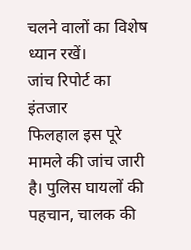चलने वालों का विशेष ध्यान रखें।
जांच रिपोर्ट का इंतजार
फिलहाल इस पूरे मामले की जांच जारी है। पुलिस घायलों की पहचान, चालक की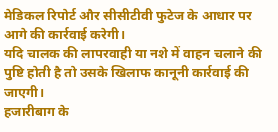मेडिकल रिपोर्ट और सीसीटीवी फुटेज के आधार पर आगे की कार्रवाई करेगी।
यदि चालक की लापरवाही या नशे में वाहन चलाने की पुष्टि होती है तो उसके खिलाफ कानूनी कार्रवाई की जाएगी।
हजारीबाग के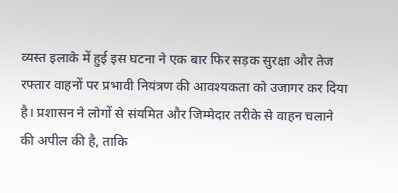व्यस्त इलाके में हुई इस घटना ने एक बार फिर सड़क सुरक्षा और तेज रफ्तार वाहनों पर प्रभावी नियंत्रण की आवश्यकता को उजागर कर दिया है। प्रशासन ने लोगों से संयमित और जिम्मेदार तरीके से वाहन चलाने की अपील की है, ताकि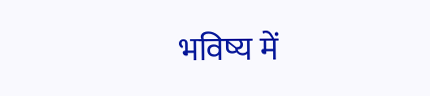भविष्य में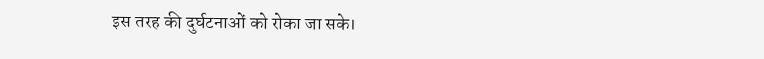इस तरह की दुर्घटनाओं को रोका जा सके।